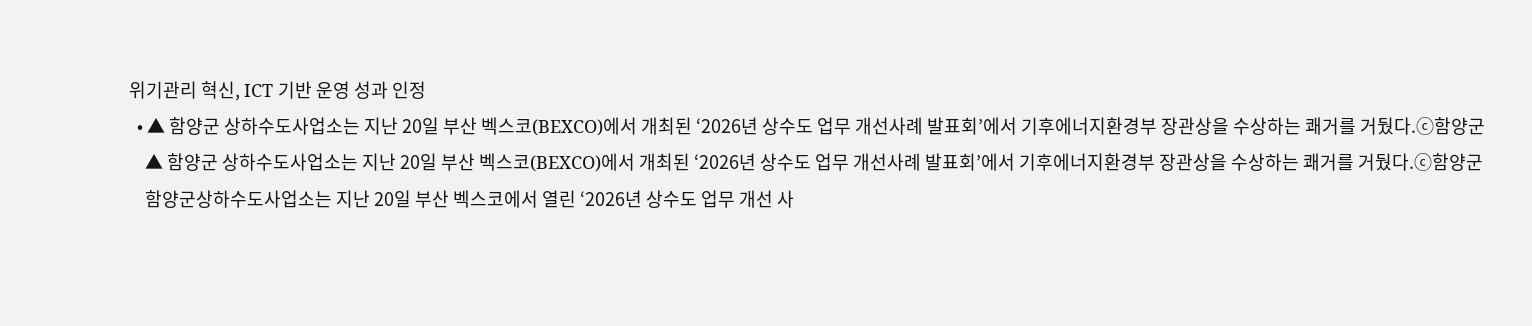위기관리 혁신, ICT 기반 운영 성과 인정
  • ▲ 함양군 상하수도사업소는 지난 20일 부산 벡스코(BEXCO)에서 개최된 ‘2026년 상수도 업무 개선사례 발표회’에서 기후에너지환경부 장관상을 수상하는 쾌거를 거뒀다.ⓒ함양군
    ▲ 함양군 상하수도사업소는 지난 20일 부산 벡스코(BEXCO)에서 개최된 ‘2026년 상수도 업무 개선사례 발표회’에서 기후에너지환경부 장관상을 수상하는 쾌거를 거뒀다.ⓒ함양군
    함양군상하수도사업소는 지난 20일 부산 벡스코에서 열린 ‘2026년 상수도 업무 개선 사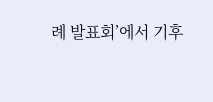례 발표회’에서 기후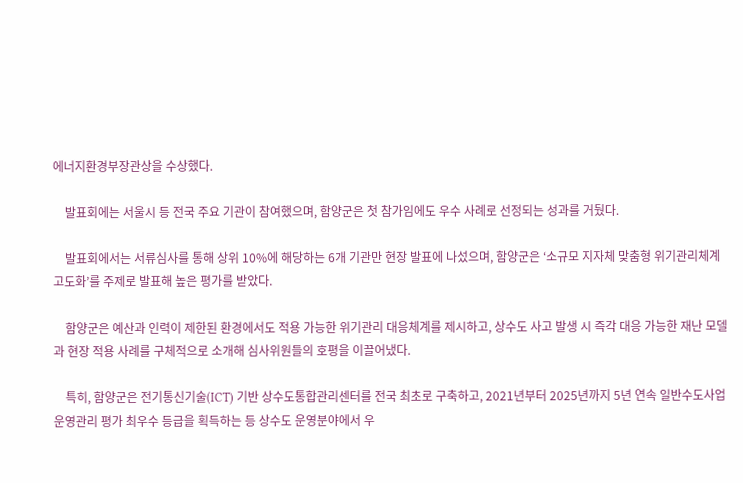에너지환경부장관상을 수상했다.

    발표회에는 서울시 등 전국 주요 기관이 참여했으며, 함양군은 첫 참가임에도 우수 사례로 선정되는 성과를 거뒀다.

    발표회에서는 서류심사를 통해 상위 10%에 해당하는 6개 기관만 현장 발표에 나섰으며, 함양군은 ‘소규모 지자체 맞춤형 위기관리체계 고도화’를 주제로 발표해 높은 평가를 받았다.

    함양군은 예산과 인력이 제한된 환경에서도 적용 가능한 위기관리 대응체계를 제시하고, 상수도 사고 발생 시 즉각 대응 가능한 재난 모델과 현장 적용 사례를 구체적으로 소개해 심사위원들의 호평을 이끌어냈다.

    특히, 함양군은 전기통신기술(ICT) 기반 상수도통합관리센터를 전국 최초로 구축하고, 2021년부터 2025년까지 5년 연속 일반수도사업 운영관리 평가 최우수 등급을 획득하는 등 상수도 운영분야에서 우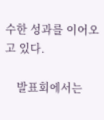수한 성과를 이어오고 있다.

    발표회에서는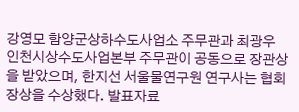강영모 함양군상하수도사업소 주무관과 최광우 인천시상수도사업본부 주무관이 공동으로 장관상을 받았으며, 한지선 서울물연구원 연구사는 협회장상을 수상했다. 발표자료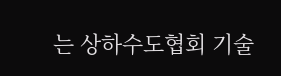는 상하수도협회 기술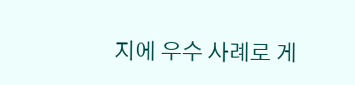지에 우수 사례로 게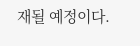재될 예정이다.